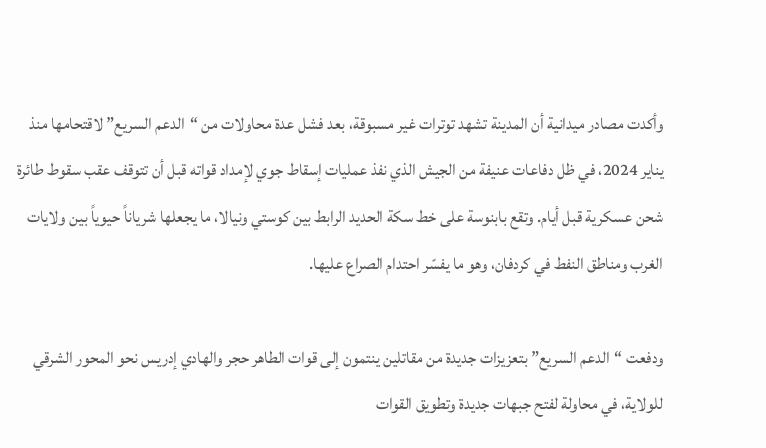وأكدت مصادر ميدانية أن المدينة تشهد توترات غير مسبوقة، بعد فشل عدة محاولات من “الدعم السريع” لاقتحامها منذ يناير 2024، في ظل دفاعات عنيفة من الجيش الذي نفذ عمليات إسقاط جوي لإمداد قواته قبل أن تتوقف عقب سقوط طائرة شحن عسكرية قبل أيام. وتقع بابنوسة على خط سكة الحديد الرابط بين كوستي ونيالا، ما يجعلها شرياناً حيوياً بين ولايات الغرب ومناطق النفط في كردفان، وهو ما يفسّر احتدام الصراع عليها.

ودفعت “الدعم السريع” بتعزيزات جديدة من مقاتلين ينتمون إلى قوات الطاهر حجر والهادي إدريس نحو المحور الشرقي للولاية، في محاولة لفتح جبهات جديدة وتطويق القوات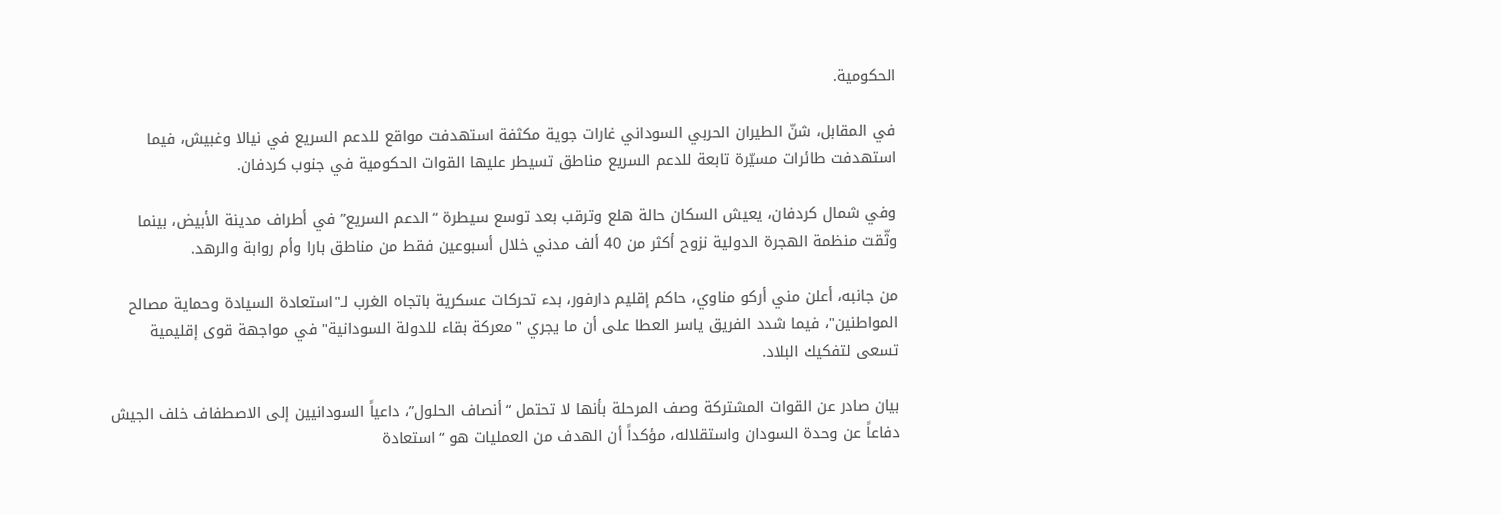الحكومية.

في المقابل، شنّ الطيران الحربي السوداني غارات جوية مكثفة استهدفت مواقع للدعم السريع في نيالا وغبيش، فيما استهدفت طائرات مسيّرة تابعة للدعم السريع مناطق تسيطر عليها القوات الحكومية في جنوب كردفان.

وفي شمال كردفان، يعيش السكان حالة هلع وترقب بعد توسع سيطرة “الدعم السريع” في أطراف مدينة الأبيض، بينما وثّقت منظمة الهجرة الدولية نزوح أكثر من 40 ألف مدني خلال أسبوعين فقط من مناطق بارا وأم روابة والرهد.

من جانبه، أعلن مني أركو مناوي، حاكم إقليم دارفور، بدء تحركات عسكرية باتجاه الغرب لـ"استعادة السيادة وحماية مصالح المواطنين"، فيما شدد الفريق ياسر العطا على أن ما يجري "معركة بقاء للدولة السودانية" في مواجهة قوى إقليمية تسعى لتفكيك البلاد.

بيان صادر عن القوات المشتركة وصف المرحلة بأنها لا تحتمل “أنصاف الحلول”، داعياً السودانيين إلى الاصطفاف خلف الجيش دفاعاً عن وحدة السودان واستقلاله، مؤكداً أن الهدف من العمليات هو “استعادة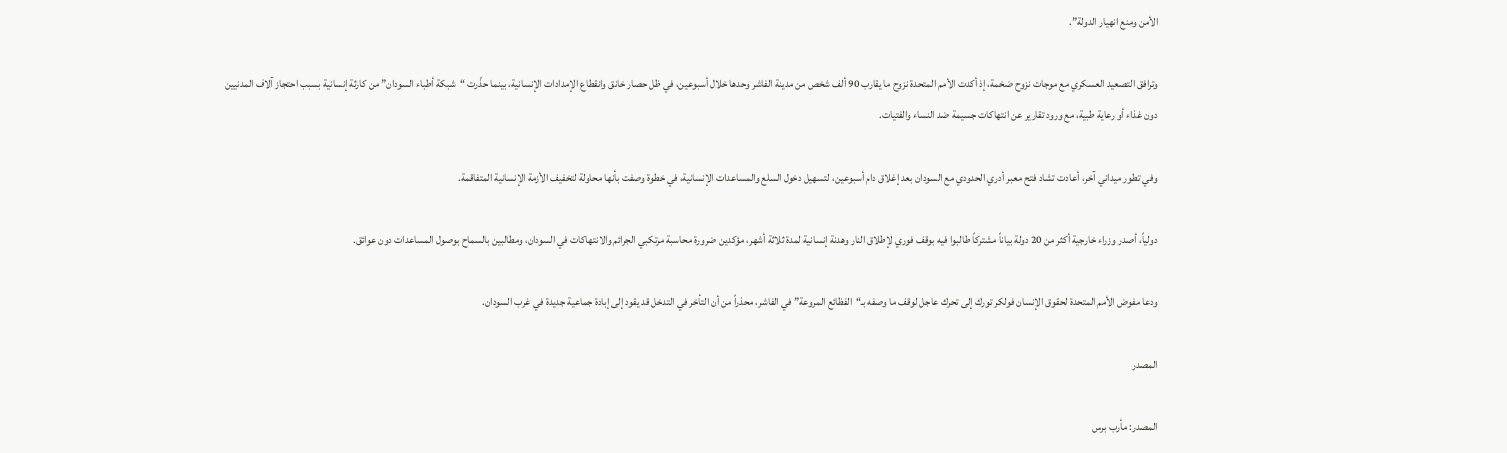الأمن ومنع انهيار الدولة”.

وترافق التصعيد العسكري مع موجات نزوح ضخمة، إذ أكدت الأمم المتحدة نزوح ما يقارب 90 ألف شخص من مدينة الفاشر وحدها خلال أسبوعين، في ظل حصار خانق وانقطاع الإمدادات الإنسانية، بينما حذّرت “شبكة أطباء السودان” من كارثة إنسانية بسبب احتجاز آلاف المدنيين دون غذاء أو رعاية طبية، مع ورود تقارير عن انتهاكات جسيمة ضد النساء والفتيات.

وفي تطور ميداني آخر، أعادت تشاد فتح معبر أدري الحدودي مع السودان بعد إغلاق دام أسبوعين، لتسهيل دخول السلع والمساعدات الإنسانية، في خطوة وصفت بأنها محاولة لتخفيف الأزمة الإنسانية المتفاقمة.

دولياً، أصدر وزراء خارجية أكثر من 20 دولة بياناً مشتركاً طالبوا فيه بوقف فوري لإطلاق النار وهدنة إنسانية لمدة ثلاثة أشهر، مؤكدين ضرورة محاسبة مرتكبي الجرائم والانتهاكات في السودان، ومطالبين بالسماح بوصول المساعدات دون عوائق.

ودعا مفوض الأمم المتحدة لحقوق الإنسان فولكر تورك إلى تحرك عاجل لوقف ما وصفه بـ“الفظائع المروعة” في الفاشر، محذراً من أن التأخر في التدخل قد يقود إلى إبادة جماعية جديدة في غرب السودان.

المصدر

المصدر: مأرب برس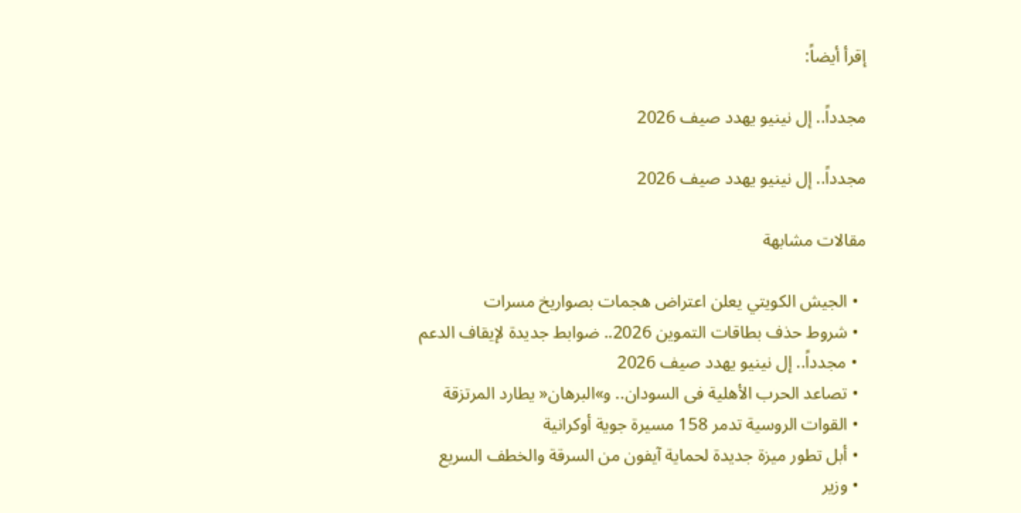إقرأ أيضاً:

مجدداً.. إل نينيو يهدد صيف 2026

مجدداً.. إل نينيو يهدد صيف 2026

مقالات مشابهة

  • الجيش الكويتي يعلن اعتراض هجمات بصواريخ مسرات
  • شروط حذف بطاقات التموين 2026.. ضوابط جديدة لإيقاف الدعم
  • مجدداً.. إل نينيو يهدد صيف 2026
  • تصاعد الحرب الأهلية فى السودان.. و»البرهان« يطارد المرتزقة
  • القوات الروسية تدمر 158 مسيرة جوية أوكرانية
  • أبل تطور ميزة جديدة لحماية آيفون من السرقة والخطف السريع
  • وزير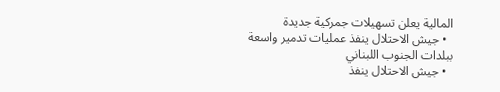المالية يعلن تسهيلات جمركية جديدة
  • جيش الاحتلال ينفذ عمليات تدمير واسعة ببلدات الجنوب اللبناني
  • جيش الاحتلال ينفذ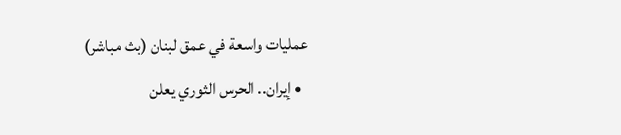عمليات واسعة في عمق لبنان (بث مباشر)
  • إيران.. الحرس الثوري يعلن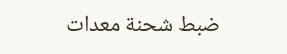ضبط شحنة معدات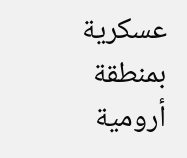عسكرية بمنطقة أرومية